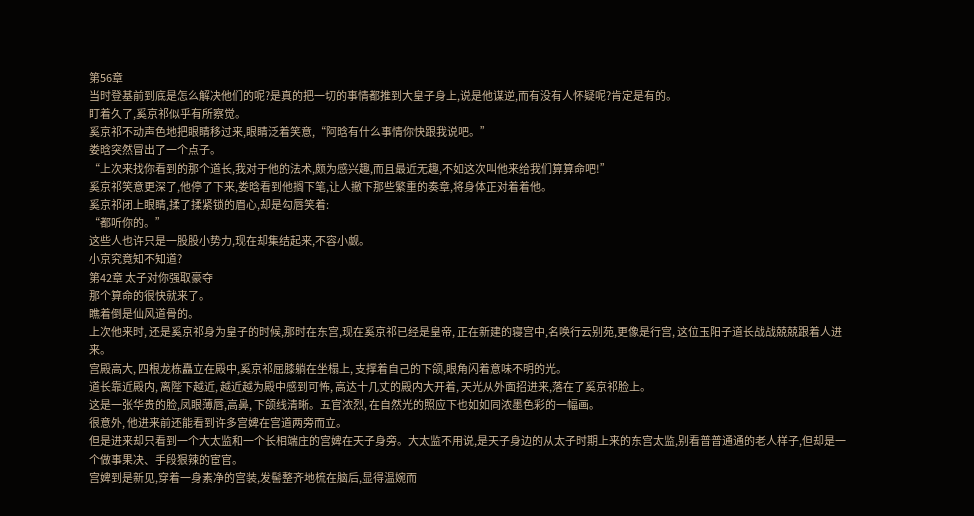第56章
当时登基前到底是怎么解决他们的呢?是真的把一切的事情都推到大皇子身上,说是他谋逆,而有没有人怀疑呢?肯定是有的。
盯着久了,奚京祁似乎有所察觉。
奚京祁不动声色地把眼睛移过来,眼睛泛着笑意,“阿晗有什么事情你快跟我说吧。”
娄晗突然冒出了一个点子。
“上次来找你看到的那个道长,我对于他的法术,颇为感兴趣,而且最近无趣,不如这次叫他来给我们算算命吧!”
奚京祁笑意更深了,他停了下来,娄晗看到他搁下笔,让人撤下那些繁重的奏章,将身体正对着着他。
奚京祁闭上眼睛,揉了揉紧锁的眉心,却是勾唇笑着:
“都听你的。”
这些人也许只是一股股小势力,现在却集结起来,不容小觑。
小京究竟知不知道?
第42章 太子对你强取豪夺
那个算命的很快就来了。
瞧着倒是仙风道骨的。
上次他来时, 还是奚京祁身为皇子的时候,那时在东宫,现在奚京祁已经是皇帝, 正在新建的寝宫中,名唤行云别苑,更像是行宫, 这位玉阳子道长战战兢兢跟着人进来。
宫殿高大, 四根龙栋矗立在殿中,奚京祁屈膝躺在坐榻上, 支撑着自己的下颌,眼角闪着意味不明的光。
道长靠近殿内, 离陛下越近, 越近越为殿中感到可怖, 高达十几丈的殿内大开着, 天光从外面招进来,落在了奚京祁脸上。
这是一张华贵的脸,凤眼薄唇,高鼻, 下颌线清晰。五官浓烈, 在自然光的照应下也如如同浓墨色彩的一幅画。
很意外, 他进来前还能看到许多宫婢在宫道两旁而立。
但是进来却只看到一个大太监和一个长相端庄的宫婢在天子身旁。大太监不用说,是天子身边的从太子时期上来的东宫太监,别看普普通通的老人样子,但却是一个做事果决、手段狠辣的宦官。
宫婢到是新见,穿着一身素净的宫装,发髻整齐地梳在脑后,显得温婉而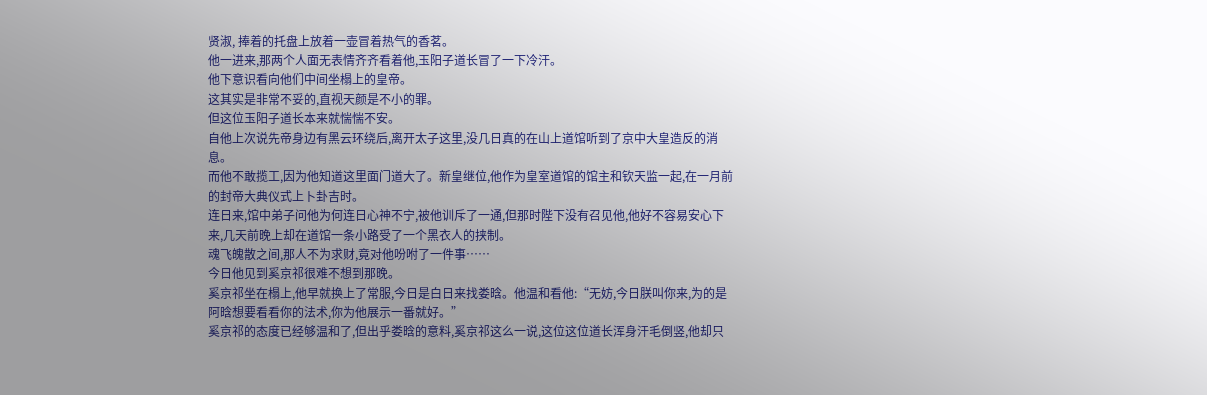贤淑, 捧着的托盘上放着一壶冒着热气的香茗。
他一进来,那两个人面无表情齐齐看着他,玉阳子道长冒了一下冷汗。
他下意识看向他们中间坐榻上的皇帝。
这其实是非常不妥的,直视天颜是不小的罪。
但这位玉阳子道长本来就惴惴不安。
自他上次说先帝身边有黑云环绕后,离开太子这里,没几日真的在山上道馆听到了京中大皇造反的消息。
而他不敢揽工,因为他知道这里面门道大了。新皇继位,他作为皇室道馆的馆主和钦天监一起,在一月前的封帝大典仪式上卜卦吉时。
连日来,馆中弟子问他为何连日心神不宁,被他训斥了一通,但那时陛下没有召见他,他好不容易安心下来,几天前晚上却在道馆一条小路受了一个黑衣人的挟制。
魂飞魄散之间,那人不为求财,竟对他吩咐了一件事……
今日他见到奚京祁很难不想到那晚。
奚京祁坐在榻上,他早就换上了常服,今日是白日来找娄晗。他温和看他:“无妨,今日朕叫你来,为的是阿晗想要看看你的法术,你为他展示一番就好。”
奚京祁的态度已经够温和了,但出乎娄晗的意料,奚京祁这么一说,这位这位道长浑身汗毛倒竖,他却只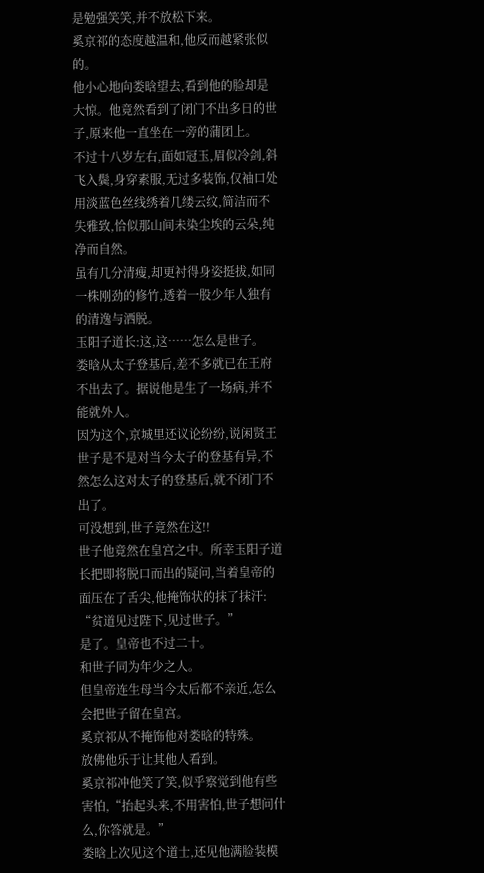是勉强笑笑,并不放松下来。
奚京祁的态度越温和,他反而越紧张似的。
他小心地向娄晗望去,看到他的脸却是大惊。他竟然看到了闭门不出多日的世子,原来他一直坐在一旁的蒲团上。
不过十八岁左右,面如冠玉,眉似冷剑,斜飞入鬓,身穿素服,无过多装饰,仅袖口处用淡蓝色丝线绣着几缕云纹,简洁而不失雅致,恰似那山间未染尘埃的云朵,纯净而自然。
虽有几分清瘦,却更衬得身姿挺拔,如同一株刚劲的修竹,透着一股少年人独有的清逸与洒脱。
玉阳子道长:这,这……怎么是世子。
娄晗从太子登基后,差不多就已在王府不出去了。据说他是生了一场病,并不能就外人。
因为这个,京城里还议论纷纷,说闲贤王世子是不是对当今太子的登基有异,不然怎么这对太子的登基后,就不闭门不出了。
可没想到,世子竟然在这!!
世子他竟然在皇宫之中。所幸玉阳子道长把即将脱口而出的疑问,当着皇帝的面压在了舌尖,他掩饰状的抹了抹汗:
“贫道见过陛下,见过世子。”
是了。皇帝也不过二十。
和世子同为年少之人。
但皇帝连生母当今太后都不亲近,怎么会把世子留在皇宫。
奚京祁从不掩饰他对娄晗的特殊。
放佛他乐于让其他人看到。
奚京祁冲他笑了笑,似乎察觉到他有些害怕,“抬起头来,不用害怕,世子想问什么,你答就是。”
娄晗上次见这个道士,还见他满脸装模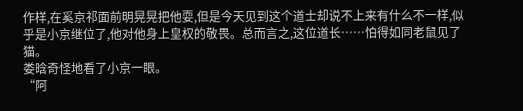作样,在奚京祁面前明晃晃把他耍,但是今天见到这个道士却说不上来有什么不一样,似乎是小京继位了,他对他身上皇权的敬畏。总而言之,这位道长……怕得如同老鼠见了猫。
娄晗奇怪地看了小京一眼。
“阿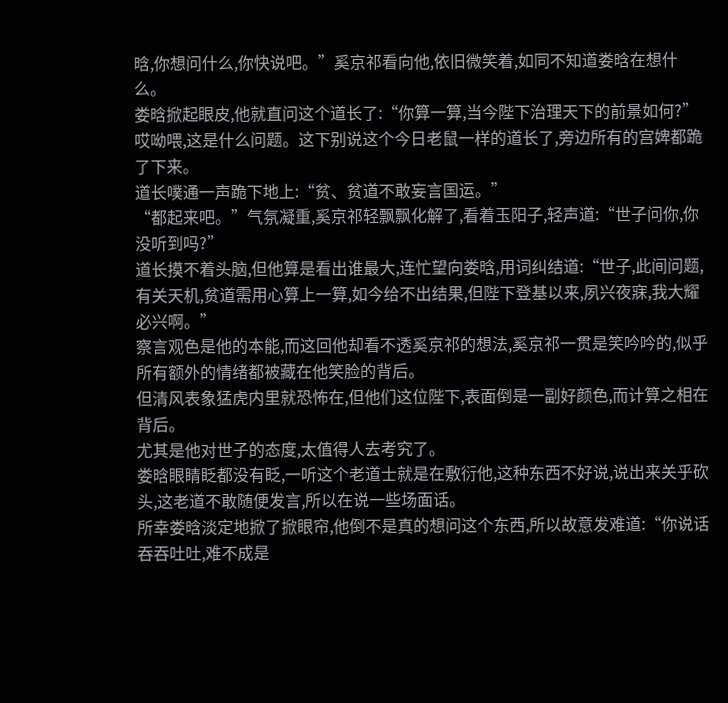晗,你想问什么,你快说吧。”奚京祁看向他,依旧微笑着,如同不知道娄晗在想什么。
娄晗掀起眼皮,他就直问这个道长了:“你算一算,当今陛下治理天下的前景如何?”
哎呦喂,这是什么问题。这下别说这个今日老鼠一样的道长了,旁边所有的宫婢都跪了下来。
道长噗通一声跪下地上:“贫、贫道不敢妄言国运。”
“都起来吧。”气氛凝重,奚京祁轻飘飘化解了,看着玉阳子,轻声道:“世子问你,你没听到吗?”
道长摸不着头脑,但他算是看出谁最大,连忙望向娄晗,用词纠结道:“世子,此间问题,有关天机,贫道需用心算上一算,如今给不出结果,但陛下登基以来,夙兴夜寐,我大耀必兴啊。”
察言观色是他的本能,而这回他却看不透奚京祁的想法,奚京祁一贯是笑吟吟的,似乎所有额外的情绪都被藏在他笑脸的背后。
但清风表象猛虎内里就恐怖在,但他们这位陛下,表面倒是一副好颜色,而计算之相在背后。
尤其是他对世子的态度,太值得人去考究了。
娄晗眼睛眨都没有眨,一听这个老道士就是在敷衍他,这种东西不好说,说出来关乎砍头,这老道不敢随便发言,所以在说一些场面话。
所幸娄晗淡定地掀了掀眼帘,他倒不是真的想问这个东西,所以故意发难道:“你说话吞吞吐吐,难不成是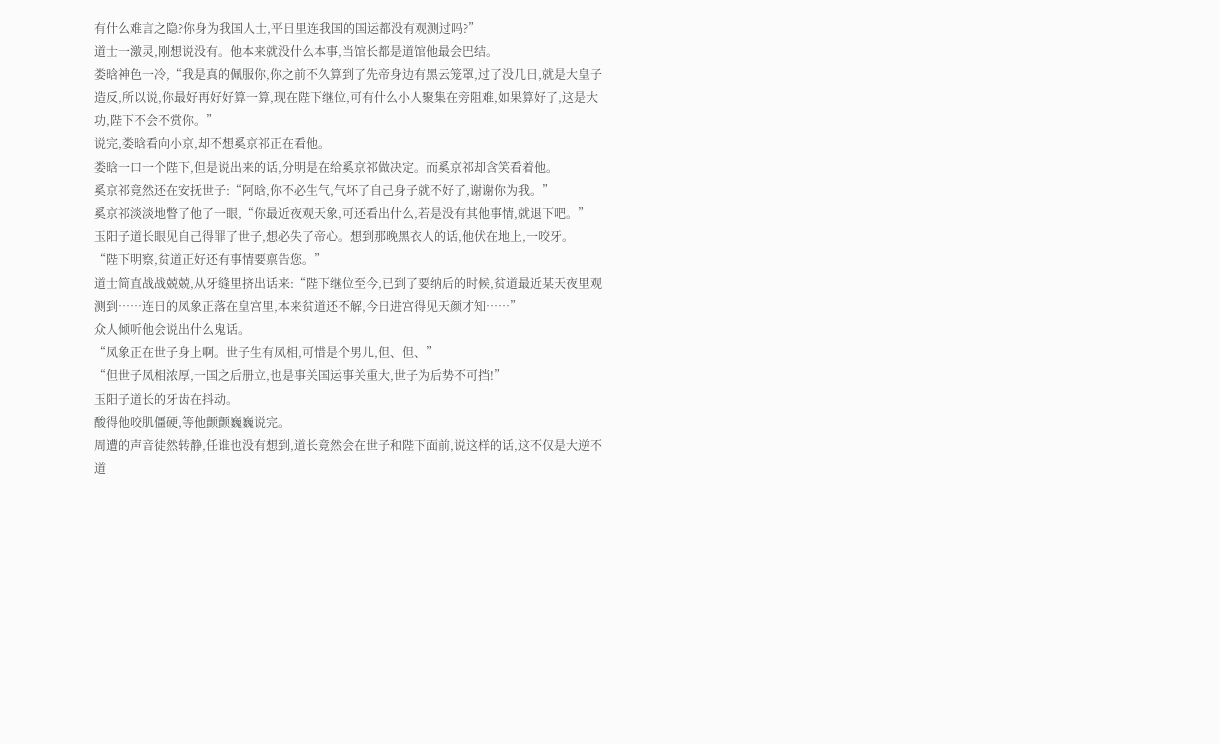有什么难言之隐?你身为我国人士,平日里连我国的国运都没有观测过吗?”
道士一激灵,刚想说没有。他本来就没什么本事,当馆长都是道馆他最会巴结。
娄晗神色一冷,“我是真的佩服你,你之前不久算到了先帝身边有黑云笼罩,过了没几日,就是大皇子造反,所以说,你最好再好好算一算,现在陛下继位,可有什么小人聚集在旁阻难,如果算好了,这是大功,陛下不会不赏你。”
说完,娄晗看向小京,却不想奚京祁正在看他。
娄晗一口一个陛下,但是说出来的话,分明是在给奚京祁做决定。而奚京祁却含笑看着他。
奚京祁竟然还在安抚世子:“阿晗,你不必生气,气坏了自己身子就不好了,谢谢你为我。”
奚京祁淡淡地瞥了他了一眼,“你最近夜观天象,可还看出什么,若是没有其他事情,就退下吧。”
玉阳子道长眼见自己得罪了世子,想必失了帝心。想到那晚黑衣人的话,他伏在地上,一咬牙。
“陛下明察,贫道正好还有事情要禀告您。”
道士简直战战兢兢,从牙缝里挤出话来:“陛下继位至今,已到了要纳后的时候,贫道最近某天夜里观测到……连日的凤象正落在皇宫里,本来贫道还不解,今日进宫得见天颜才知……”
众人倾听他会说出什么鬼话。
“凤象正在世子身上啊。世子生有凤相,可惜是个男儿,但、但、”
“但世子凤相浓厚,一国之后册立,也是事关国运事关重大,世子为后势不可挡!”
玉阳子道长的牙齿在抖动。
酸得他咬肌僵硬,等他颤颤巍巍说完。
周遭的声音徒然转静,任谁也没有想到,道长竟然会在世子和陛下面前,说这样的话,这不仅是大逆不道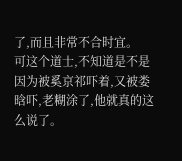了,而且非常不合时宜。
可这个道士,不知道是不是因为被奚京祁吓着,又被娄晗吓,老糊涂了,他就真的这么说了。